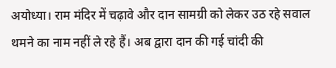अयोध्या। राम मंदिर में चढ़ावे और दान सामग्री को लेकर उठ रहे सवाल थमने का नाम नहीं ले रहे हैं। अब द्वारा दान की गई चांदी की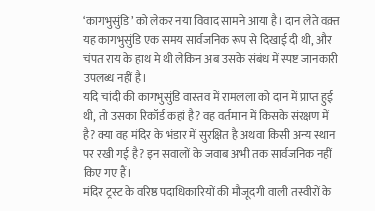‘कागभुसुंडि’ को लेकर नया विवाद सामने आया है। दान लेते वक़्त यह कागभुसुंडि एक समय सार्वजनिक रूप से दिखाई दी थी, और चंपत राय के हाथ मे थी लेकिन अब उसके संबंध में स्पष्ट जानकारी उपलब्ध नहीं है।
यदि चांदी की कागभुसुंडि वास्तव में रामलला को दान में प्राप्त हुई थी, तो उसका रिकॉर्ड कहां है? वह वर्तमान में किसके संरक्षण में है? क्या वह मंदिर के भंडार में सुरक्षित है अथवा किसी अन्य स्थान पर रखी गई है? इन सवालों के जवाब अभी तक सार्वजनिक नहीं किए गए हैं।
मंदिर ट्रस्ट के वरिष्ठ पदाधिकारियों की मौजूदगी वाली तस्वीरों के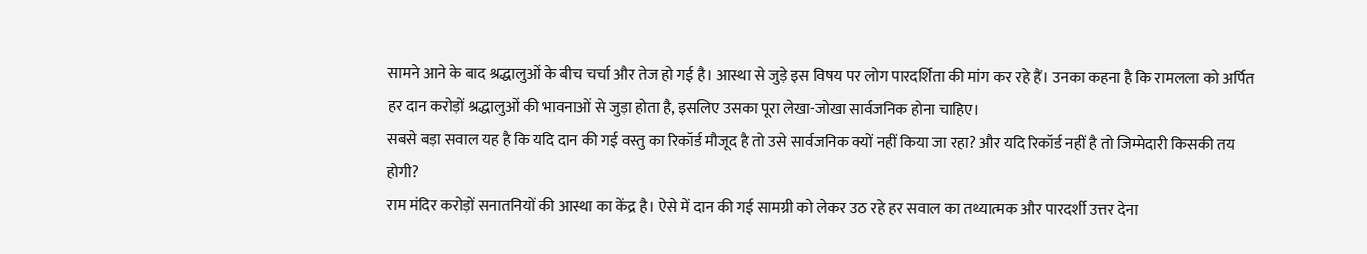सामने आने के बाद श्रद्धालुओं के बीच चर्चा और तेज हो गई है। आस्था से जुड़े इस विषय पर लोग पारदर्शिता की मांग कर रहे हैं। उनका कहना है कि रामलला को अर्पित हर दान करोड़ों श्रद्धालुओं की भावनाओं से जुड़ा होता है, इसलिए उसका पूरा लेखा-जोखा सार्वजनिक होना चाहिए।
सबसे बड़ा सवाल यह है कि यदि दान की गई वस्तु का रिकॉर्ड मौजूद है तो उसे सार्वजनिक क्यों नहीं किया जा रहा? और यदि रिकॉर्ड नहीं है तो जिम्मेदारी किसकी तय होगी?
राम मंदिर करोड़ों सनातनियों की आस्था का केंद्र है। ऐसे में दान की गई सामग्री को लेकर उठ रहे हर सवाल का तथ्यात्मक और पारदर्शी उत्तर देना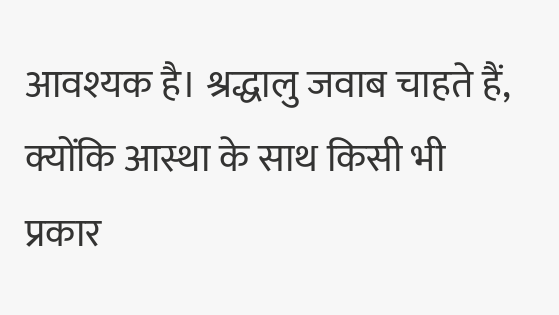आवश्यक है। श्रद्धालु जवाब चाहते हैं, क्योंकि आस्था के साथ किसी भी प्रकार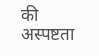की अस्पष्टता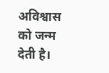अविश्वास को जन्म देती है।